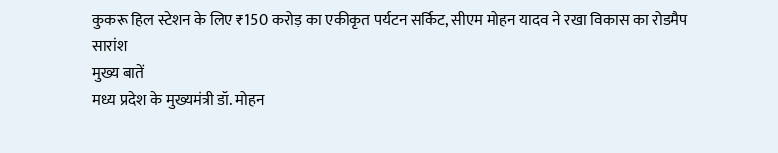कुकरू हिल स्टेशन के लिए ₹150 करोड़ का एकीकृत पर्यटन सर्किट, सीएम मोहन यादव ने रखा विकास का रोडमैप
सारांश
मुख्य बातें
मध्य प्रदेश के मुख्यमंत्री डॉ. मोहन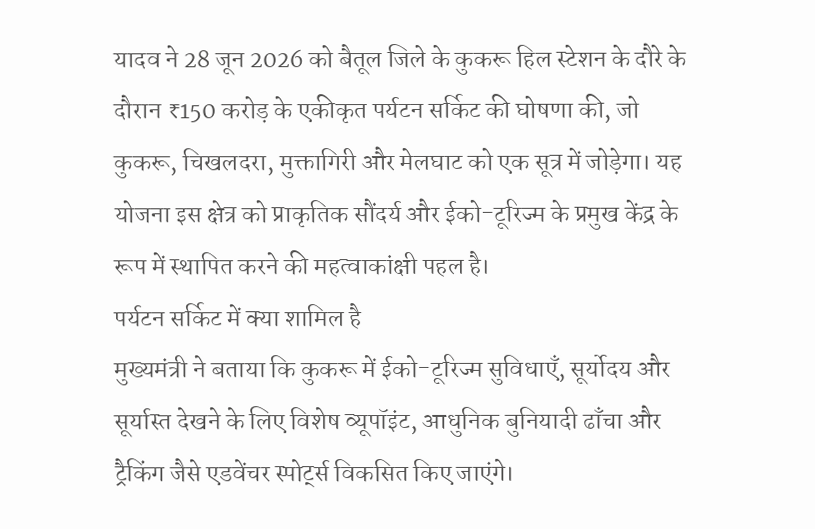यादव ने 28 जून 2026 को बैतूल जिले के कुकरू हिल स्टेशन के दौरे के दौरान ₹150 करोड़ के एकीकृत पर्यटन सर्किट की घोषणा की, जो कुकरू, चिखलदरा, मुक्तागिरी और मेलघाट को एक सूत्र में जोड़ेगा। यह योजना इस क्षेत्र को प्राकृतिक सौंदर्य और ईको-टूरिज्म के प्रमुख केंद्र के रूप में स्थापित करने की महत्वाकांक्षी पहल है।
पर्यटन सर्किट में क्या शामिल है
मुख्यमंत्री ने बताया कि कुकरू में ईको-टूरिज्म सुविधाएँ, सूर्योदय और सूर्यास्त देखने के लिए विशेष व्यूपॉइंट, आधुनिक बुनियादी ढाँचा और ट्रैकिंग जैसे एडवेंचर स्पोर्ट्स विकसित किए जाएंगे।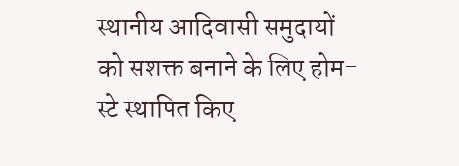स्थानीय आदिवासी समुदायों को सशक्त बनाने के लिए होम-स्टे स्थापित किए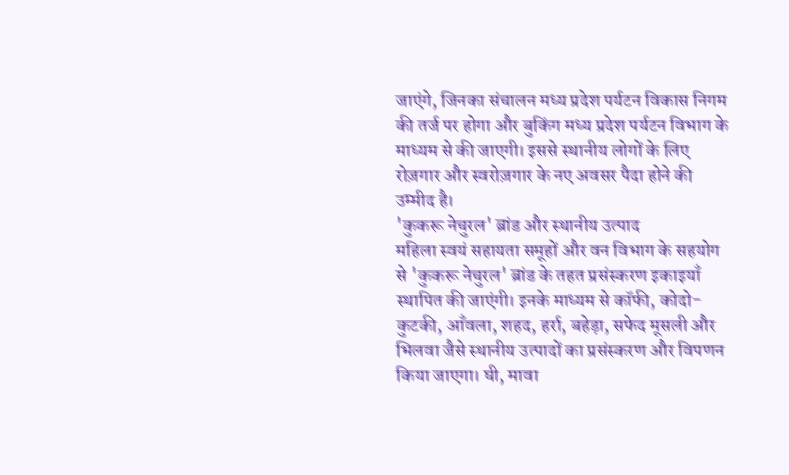जाएंगे, जिनका संचालन मध्य प्रदेश पर्यटन विकास निगम की तर्ज पर होगा और बुकिंग मध्य प्रदेश पर्यटन विभाग के माध्यम से की जाएगी। इससे स्थानीय लोगों के लिए रोज़गार और स्वरोज़गार के नए अवसर पैदा होने की उम्मीद है।
'कुकरू नेचुरल' ब्रांड और स्थानीय उत्पाद
महिला स्वयं सहायता समूहों और वन विभाग के सहयोग से 'कुकरू नेचुरल' ब्रांड के तहत प्रसंस्करण इकाइयाँ स्थापित की जाएंगी। इनके माध्यम से कॉफी, कोदो-कुटकी, आँवला, शहद, हर्रा, बहेड़ा, सफेद मूसली और भिलवा जैसे स्थानीय उत्पादों का प्रसंस्करण और विपणन किया जाएगा। घी, मावा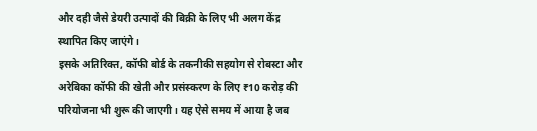और दही जैसे डेयरी उत्पादों की बिक्री के लिए भी अलग केंद्र स्थापित किए जाएंगे।
इसके अतिरिक्त, कॉफी बोर्ड के तकनीकी सहयोग से रोबस्टा और अरेबिका कॉफी की खेती और प्रसंस्करण के लिए ₹10 करोड़ की परियोजना भी शुरू की जाएगी। यह ऐसे समय में आया है जब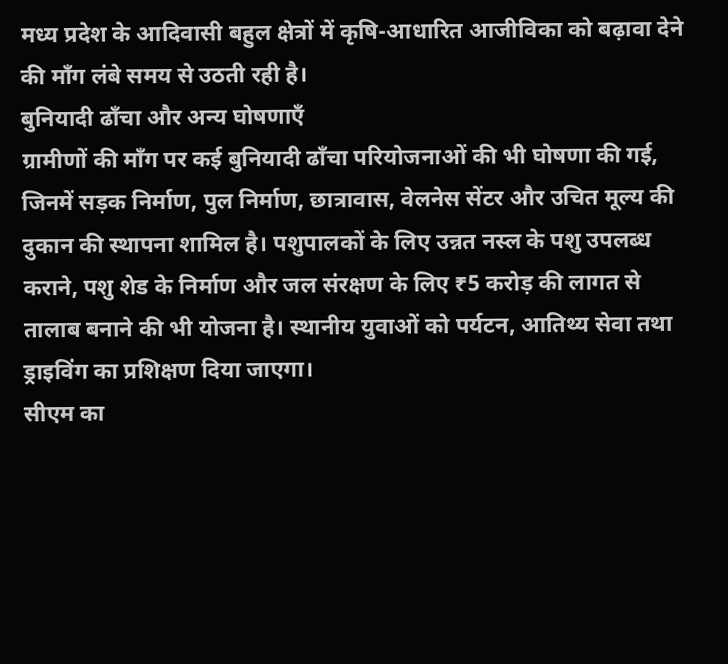मध्य प्रदेश के आदिवासी बहुल क्षेत्रों में कृषि-आधारित आजीविका को बढ़ावा देने की माँग लंबे समय से उठती रही है।
बुनियादी ढाँचा और अन्य घोषणाएँ
ग्रामीणों की माँग पर कई बुनियादी ढाँचा परियोजनाओं की भी घोषणा की गई, जिनमें सड़क निर्माण, पुल निर्माण, छात्रावास, वेलनेस सेंटर और उचित मूल्य की दुकान की स्थापना शामिल है। पशुपालकों के लिए उन्नत नस्ल के पशु उपलब्ध कराने, पशु शेड के निर्माण और जल संरक्षण के लिए ₹5 करोड़ की लागत से तालाब बनाने की भी योजना है। स्थानीय युवाओं को पर्यटन, आतिथ्य सेवा तथा ड्राइविंग का प्रशिक्षण दिया जाएगा।
सीएम का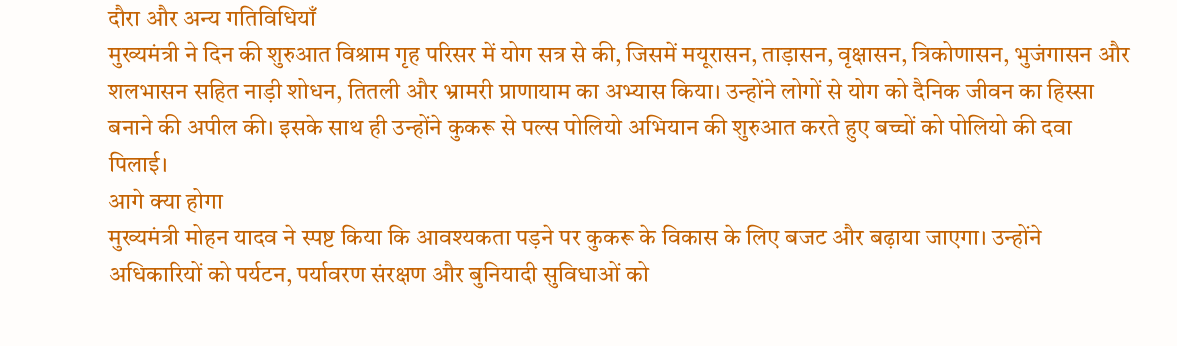दौरा और अन्य गतिविधियाँ
मुख्यमंत्री ने दिन की शुरुआत विश्राम गृह परिसर में योग सत्र से की, जिसमें मयूरासन, ताड़ासन, वृक्षासन, त्रिकोणासन, भुजंगासन और शलभासन सहित नाड़ी शोधन, तितली और भ्रामरी प्राणायाम का अभ्यास किया। उन्होंने लोगों से योग को दैनिक जीवन का हिस्सा बनाने की अपील की। इसके साथ ही उन्होंने कुकरू से पल्स पोलियो अभियान की शुरुआत करते हुए बच्चों को पोलियो की दवा पिलाई।
आगे क्या होगा
मुख्यमंत्री मोहन यादव ने स्पष्ट किया कि आवश्यकता पड़ने पर कुकरू के विकास के लिए बजट और बढ़ाया जाएगा। उन्होंने अधिकारियों को पर्यटन, पर्यावरण संरक्षण और बुनियादी सुविधाओं को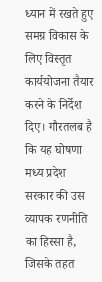ध्यान में रखते हुए समग्र विकास के लिए विस्तृत कार्ययोजना तैयार करने के निर्देश दिए। गौरतलब है कि यह घोषणा मध्य प्रदेश सरकार की उस व्यापक रणनीति का हिस्सा है, जिसके तहत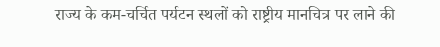राज्य के कम-चर्चित पर्यटन स्थलों को राष्ट्रीय मानचित्र पर लाने की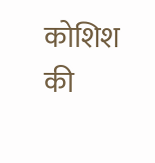कोशिश की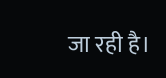जा रही है।